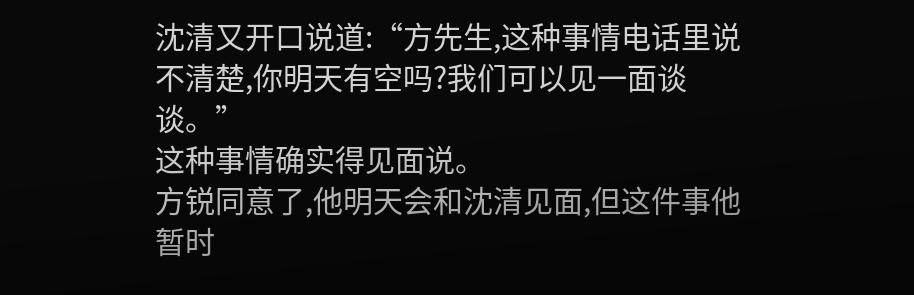沈清又开口说道:“方先生,这种事情电话里说不清楚,你明天有空吗?我们可以见一面谈谈。”
这种事情确实得见面说。
方锐同意了,他明天会和沈清见面,但这件事他暂时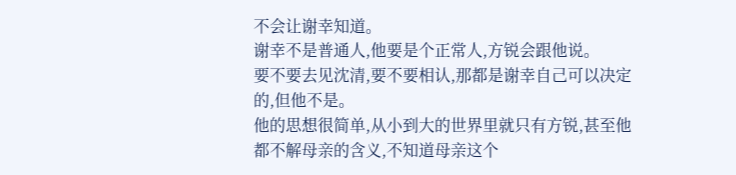不会让谢幸知道。
谢幸不是普通人,他要是个正常人,方锐会跟他说。
要不要去见沈清,要不要相认,那都是谢幸自己可以决定的,但他不是。
他的思想很简单,从小到大的世界里就只有方锐,甚至他都不解母亲的含义,不知道母亲这个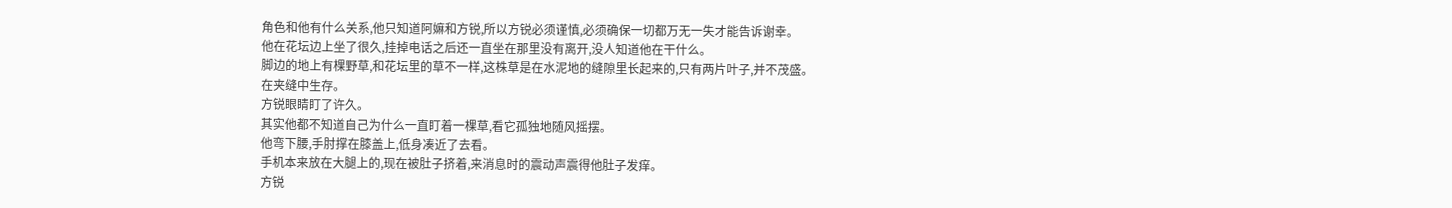角色和他有什么关系,他只知道阿嫲和方锐,所以方锐必须谨慎,必须确保一切都万无一失才能告诉谢幸。
他在花坛边上坐了很久,挂掉电话之后还一直坐在那里没有离开,没人知道他在干什么。
脚边的地上有棵野草,和花坛里的草不一样,这株草是在水泥地的缝隙里长起来的,只有两片叶子,并不茂盛。
在夹缝中生存。
方锐眼睛盯了许久。
其实他都不知道自己为什么一直盯着一棵草,看它孤独地随风摇摆。
他弯下腰,手肘撑在膝盖上,低身凑近了去看。
手机本来放在大腿上的,现在被肚子挤着,来消息时的震动声震得他肚子发痒。
方锐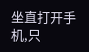坐直打开手机,只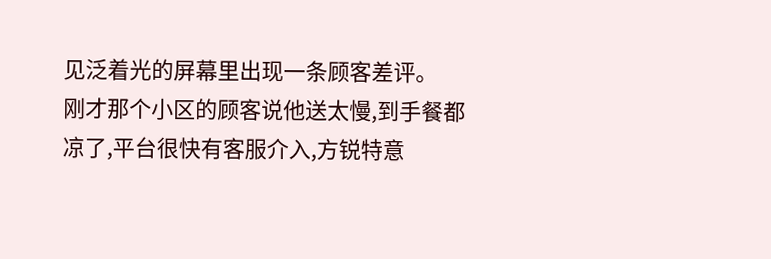见泛着光的屏幕里出现一条顾客差评。
刚才那个小区的顾客说他送太慢,到手餐都凉了,平台很快有客服介入,方锐特意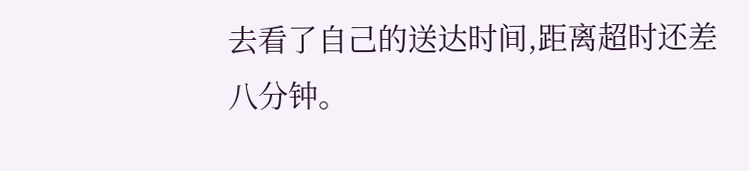去看了自己的送达时间,距离超时还差八分钟。